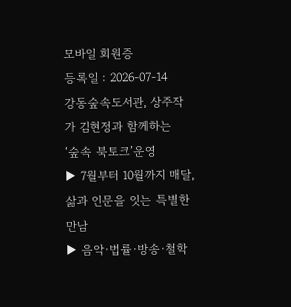모바일 회원증
등록일 : 2026-07-14
강동숲속도서관, 상주작가 김현정과 함께하는
‘숲속 북토크’운영
▶ 7월부터 10월까지 매달, 삶과 인문을 잇는 특별한 만남
▶ 음악·법률·방송·철학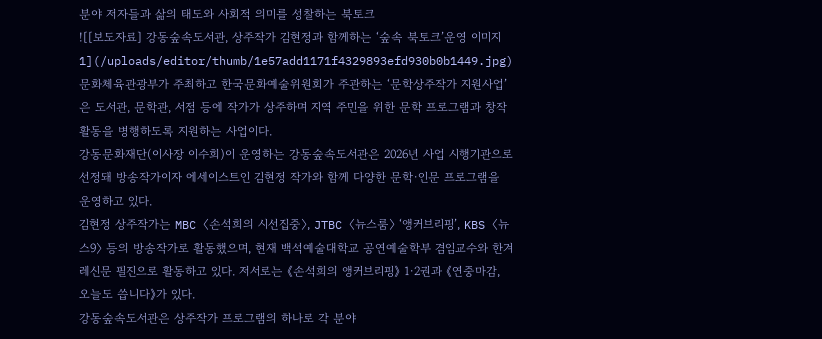분야 저자들과 삶의 태도와 사회적 의미를 성찰하는 북토크
![[보도자료] 강동숲속도서관, 상주작가 김현정과 함께하는 ‘숲속 북토크’운영 이미지 1](/uploads/editor/thumb/1e57add1171f4329893efd930b0b1449.jpg)
문화체육관광부가 주최하고 한국문화예술위원회가 주관하는 ‘문학상주작가 지원사업’은 도서관, 문학관, 서점 등에 작가가 상주하며 지역 주민을 위한 문학 프로그램과 창작 활동을 병행하도록 지원하는 사업이다.
강동문화재단(이사장 이수희)이 운영하는 강동숲속도서관은 2026년 사업 시행기관으로 선정돼 방송작가이자 에세이스트인 김현정 작가와 함께 다양한 문학·인문 프로그램을 운영하고 있다.
김현정 상주작가는 MBC 〈손석희의 시선집중〉, JTBC 〈뉴스룸〉 ‘앵커브리핑’, KBS 〈뉴스9〉 등의 방송작가로 활동했으며, 현재 백석예술대학교 공연예술학부 겸임교수와 한겨레신문 필진으로 활동하고 있다. 저서로는 《손석희의 앵커브리핑》 1·2권과 《연중마감, 오늘도 씁니다》가 있다.
강동숲속도서관은 상주작가 프로그램의 하나로 각 분야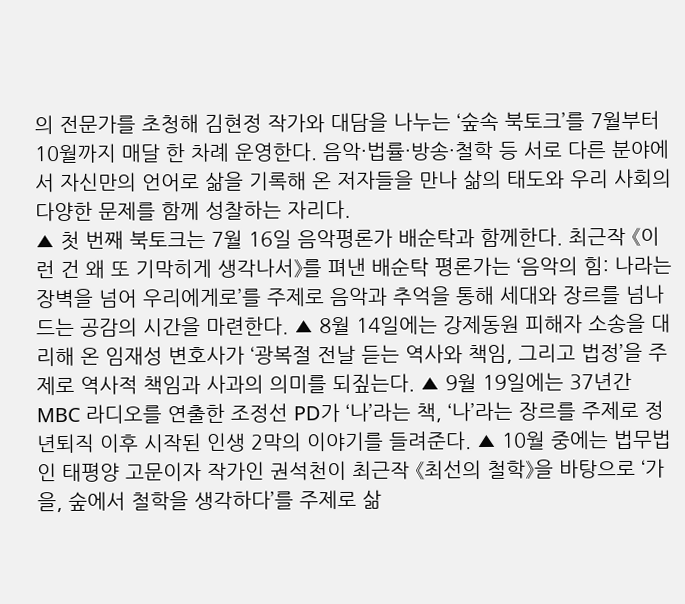의 전문가를 초청해 김현정 작가와 대담을 나누는 ‘숲속 북토크’를 7월부터 10월까지 매달 한 차례 운영한다. 음악·법률·방송·철학 등 서로 다른 분야에서 자신만의 언어로 삶을 기록해 온 저자들을 만나 삶의 태도와 우리 사회의 다양한 문제를 함께 성찰하는 자리다.
▲ 첫 번째 북토크는 7월 16일 음악평론가 배순탁과 함께한다. 최근작 《이런 건 왜 또 기막히게 생각나서》를 펴낸 배순탁 평론가는 ‘음악의 힘: 나라는 장벽을 넘어 우리에게로’를 주제로 음악과 추억을 통해 세대와 장르를 넘나드는 공감의 시간을 마련한다. ▲ 8월 14일에는 강제동원 피해자 소송을 대리해 온 임재성 변호사가 ‘광복절 전날 듣는 역사와 책임, 그리고 법정’을 주제로 역사적 책임과 사과의 의미를 되짚는다. ▲ 9월 19일에는 37년간 MBC 라디오를 연출한 조정선 PD가 ‘나’라는 책, ‘나’라는 장르를 주제로 정년퇴직 이후 시작된 인생 2막의 이야기를 들려준다. ▲ 10월 중에는 법무법인 태평양 고문이자 작가인 권석천이 최근작 《최선의 철학》을 바탕으로 ‘가을, 숲에서 철학을 생각하다’를 주제로 삶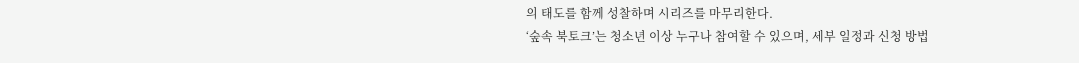의 태도를 함께 성찰하며 시리즈를 마무리한다.
‘숲속 북토크’는 청소년 이상 누구나 참여할 수 있으며, 세부 일정과 신청 방법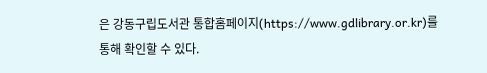은 강동구립도서관 통합홈페이지(https://www.gdlibrary.or.kr)를 통해 확인할 수 있다.